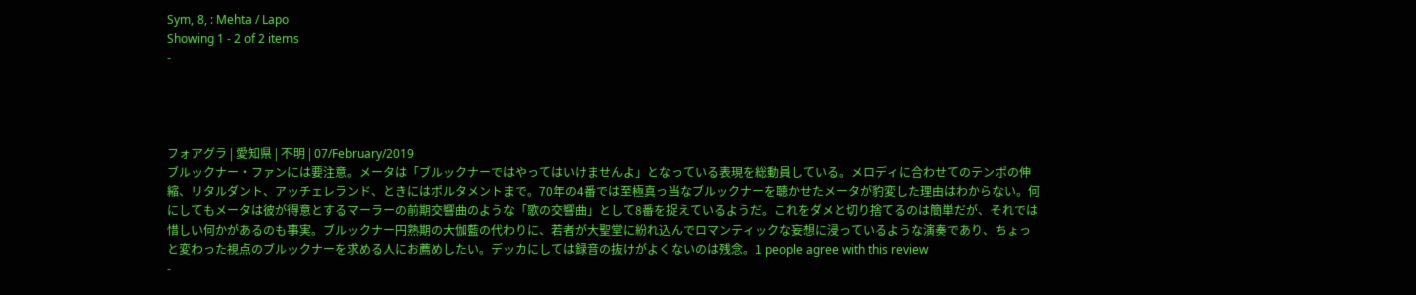Sym, 8, : Mehta / Lapo
Showing 1 - 2 of 2 items
-




フォアグラ | 愛知県 | 不明 | 07/February/2019
ブルックナー・ファンには要注意。メータは「ブルックナーではやってはいけませんよ」となっている表現を総動員している。メロディに合わせてのテンポの伸縮、リタルダント、アッチェレランド、ときにはポルタメントまで。70年の4番では至極真っ当なブルックナーを聴かせたメータが豹変した理由はわからない。何にしてもメータは彼が得意とするマーラーの前期交響曲のような「歌の交響曲」として8番を捉えているようだ。これをダメと切り捨てるのは簡単だが、それでは惜しい何かがあるのも事実。ブルックナー円熟期の大伽藍の代わりに、若者が大聖堂に紛れ込んでロマンティックな妄想に浸っているような演奏であり、ちょっと変わった視点のブルックナーを求める人にお薦めしたい。デッカにしては録音の抜けがよくないのは残念。1 people agree with this review
-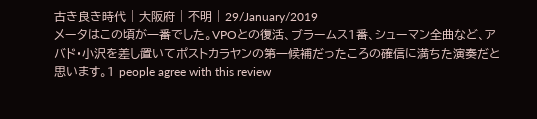古き良き時代 | 大阪府 | 不明 | 29/January/2019
メータはこの頃が一番でした。VPOとの復活、ブラームス1番、シューマン全曲など、アバド・小沢を差し置いてポストカラヤンの第一候補だったころの確信に満ちた演奏だと思います。1 people agree with this review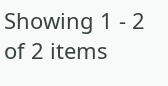Showing 1 - 2 of 2 items